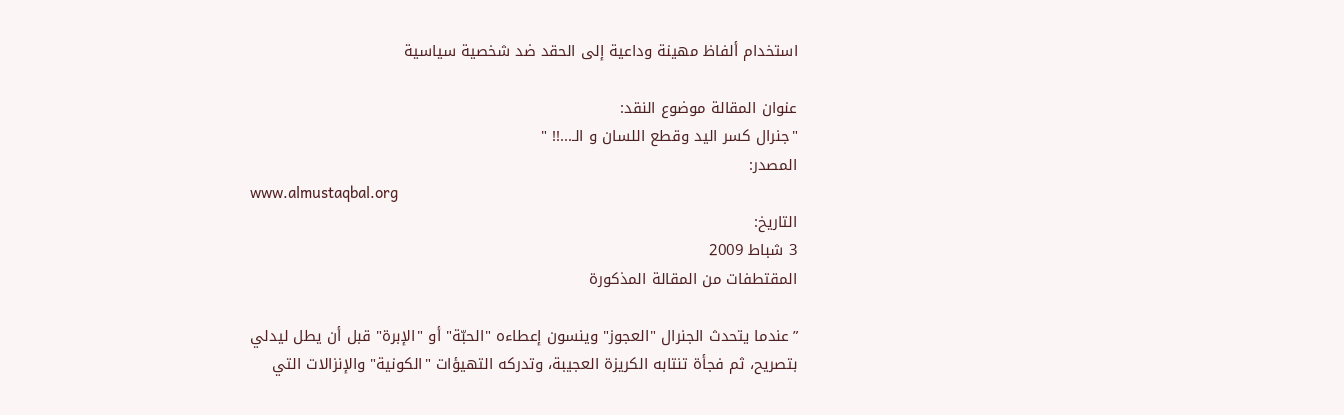استخدام ألفاظ مهينة وداعية إلى الحقد ضد شخصية سياسية

عنوان المقالة موضوع النقد:
"جنرال كسر اليد وقطع اللسان و الـ...!! "
المصدر:
www.almustaqbal.org
التاريخ:
3 شباط 2009
المقتطفات من المقالة المذكورة

”عندما يتحدث الجنرال "العجوز" وينسون إعطاءه "الحبّة" أو "الإبرة" قبل أن يطل ليدلي بتصريح، ثم فجأة تنتابه الكريزة العجيبة، وتدركه التهيؤات "الكونية" والإنزالات التي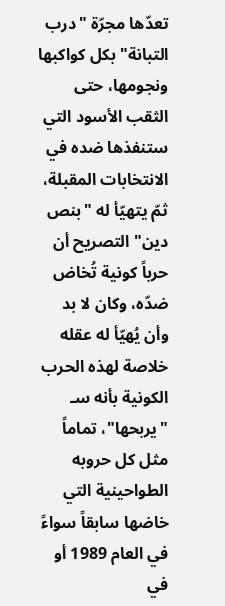تعدّها مجرّة "درب التبانة" بكل كواكبها ونجومها، حتى الثقب الأسود التي ستنفذها ضده في الانتخابات المقبلة، ثمّ يتهيّأ له "بنص دين" التصريح أن حرباً كونية تُخاض ضدّه، وكان لا بد وأن يُهيّأ له عقله خلاصة لهذه الحرب الكونية بأنه سـ "يربحها"، تماماً مثل كل حروبه الطواحينية التي خاضها سابقاً سواءً في العام 1989 أو في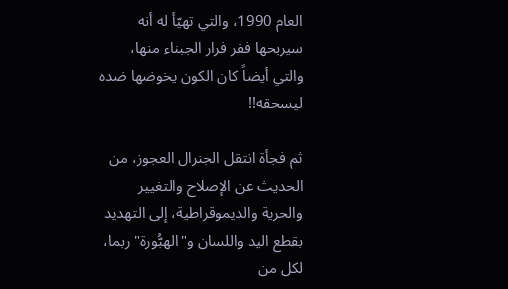العام 1990، والتي تهيّأ له أنه سيربحها ففر فرار الجبناء منها، والتي أيضاً كان الكون يخوضها ضده ليسحقه!!

ثم فجأة انتقل الجنرال العجوز، من الحديث عن الإصلاح والتغيير والحرية والديموقراطية، إلى التهديد بقطع اليد واللسان و"الهبُّورة" ربما، لكل من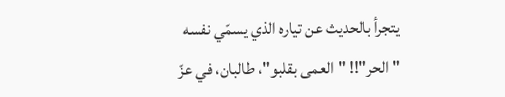يتجرأ بالحديث عن تياره الذي يسمّي نفسه "الحر"!! "العمى بقلبو"، طالبان، في عزّ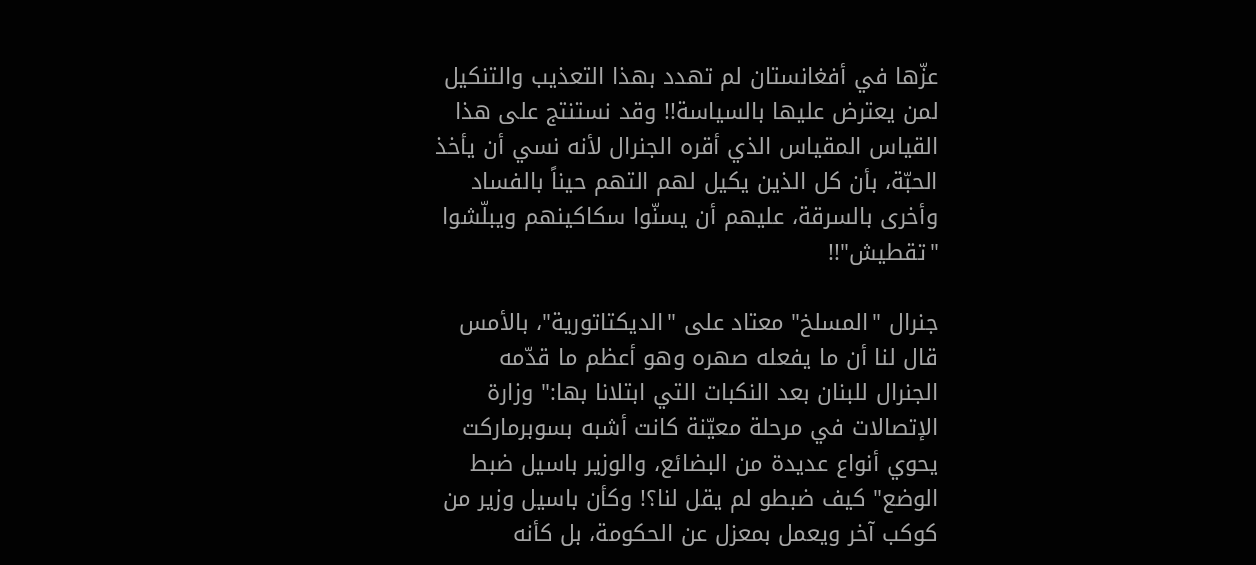عزّها في أفغانستان لم تهدد بهذا التعذيب والتنكيل لمن يعترض عليها بالسياسة!! وقد نستنتج على هذا القياس المقياس الذي أقره الجنرال لأنه نسي أن يأخذ الحبّة، بأن كل الذين يكيل لهم التهم حيناً بالفساد وأخرى بالسرقة، عليهم أن يسنّوا سكاكينهم ويبلّشوا "تقطيش"!!

جنرال "المسلخ" معتاد على "الديكتاتورية"، بالأمس قال لنا أن ما يفعله صهره وهو أعظم ما قدّمه الجنرال للبنان بعد النكبات التي ابتلانا بها:" وزارة الإتصالات في مرحلة معيّنة كانت أشبه بسوبرماركت يحوي أنواع عديدة من البضائع، والوزير باسيل ضبط الوضع" كيف ضبطو لم يقل لنا؟! وكأن باسيل وزير من كوكب آخر ويعمل بمعزل عن الحكومة، بل كأنه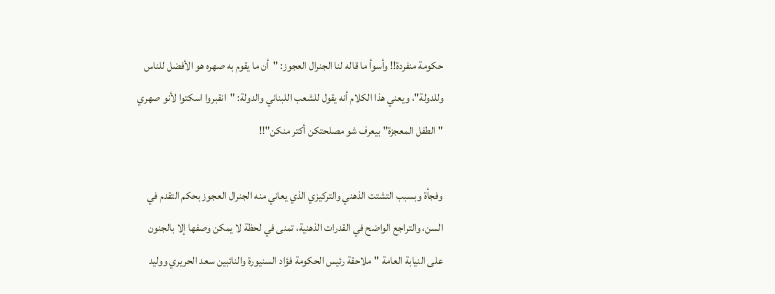حكومة منفردة!! وأسوأ ما قاله لنا الجنرال العجوز: "أن ما يقوم به صهره هو الأفضل للناس وللدولة"، ويعني هذا الكلام أنه يقول للشعب اللبناني والدولة: "انقبروا اسكتوا لأنو صهري "الطفل المعجزة" بيعرف شو مصلحتكن أكتر منكن"!!

وفجأة وبسبب التشتت الذهني والتركيزي الذي يعاني منه الجنرال العجوز بحكم التقدم في السن، والتراجع الواضح في القدرات الذهنية، تمنى في لحظة لا يمكن وصفها إلا بالجنون على النيابة العامة "ملاحقة رئيس الحكومة فؤاد السنيورة والنائبين سعد الحريري ووليد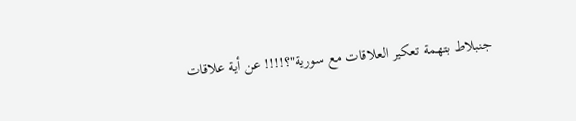جنبلاط بتهمة تعكير العلاقات مع سورية"؟!!!! عن أية علاقات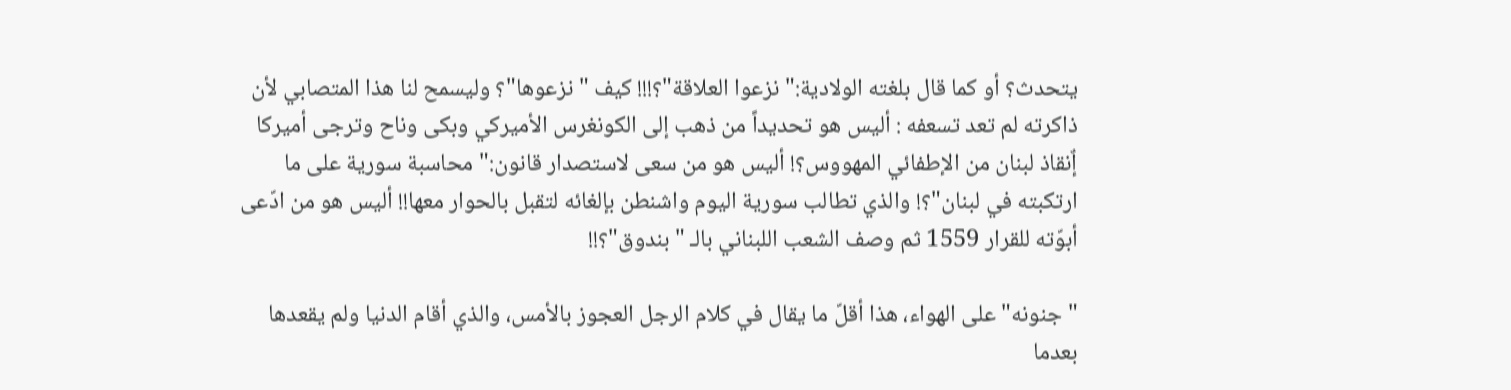يتحدث؟ أو كما قال بلغته الولادية:" نزعوا العلاقة"؟!!! كيف "نزعوها"؟ وليسمح لنا هذا المتصابي لأن ذاكرته لم تعد تسعفه : أليس هو تحديداً من ذهب إلى الكونغرس الأميركي وبكى وناح وترجى أميركا إٌنقاذ لبنان من الإطفائي المهووس؟! أليس هو من سعى لاستصدار قانون:" محاسبة سورية على ما ارتكبته في لبنان"؟! والذي تطالب سورية اليوم واشنطن بإلغائه لتقبل بالحوار معها!! أليس هو من ادّعى أبوّته للقرار 1559 ثم وصف الشعب اللبناني بالـ "بندوق"؟!!

"جنونه" على الهواء، هذا أقلّ ما يقال في كلام الرجل العجوز بالأمس، والذي أقام الدنيا ولم يقعدها بعدما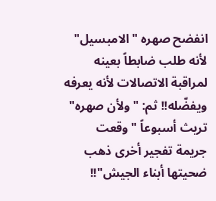انفضح صهره "الامبسيل" لأنه طلب ضابطاً بعينه لمراقبة الاتصالات لأنه يعرفه ويفضّله!! ثم: "ولأن صهره" تريث أسبوعاً "وقعت جريمة تفجير أخرى ذهب ضحيتها أبناء الجيش"!!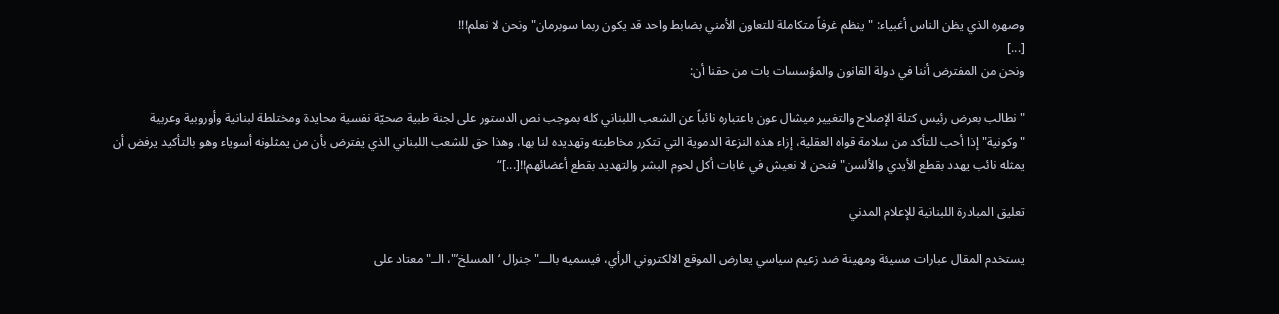وصهره الذي يظن الناس أغبياء: "ينظم غرفاً متكاملة للتعاون الأمني بضابط واحد قد يكون ربما سوبرمان" ونحن لا نعلم!!!
[...]
ونحن من المفترض أننا في دولة القانون والمؤسسات بات من حقنا أن:

"نطالب بعرض رئيس كتلة الإصلاح والتغيير ميشال عون باعتباره نائباً عن الشعب اللبناني كله بموجب نص الدستور على لجنة طبية صحيّة نفسية محايدة ومختلطة لبنانية وأوروبية وعربية "وكونية" إذا أحب للتأكد من سلامة قواه العقلية، إزاء هذه النزعة الدموية التي تتكرر مخاطبته وتهديده لنا بها، وهذا حق للشعب اللبناني الذي يفترض بأن من يمثلونه أسوياء وهو بالتأكيد يرفض أن يمثله نائب يهدد بقطع الأيدي والألسن" فنحن لا نعيش في غابات أكل لحوم البشر والتهديد بقطع أعضائهم!![...]“

تعليق المبادرة اللبنانية للإعلام المدني

يستخدم المقال عبارات مسيئة ومهينة ضد زعيم سياسي يعارض الموقع الالكتروني الرأي، فيسميه بالـــ"جنرال ‘المسلخ’"، الــ"معتاد على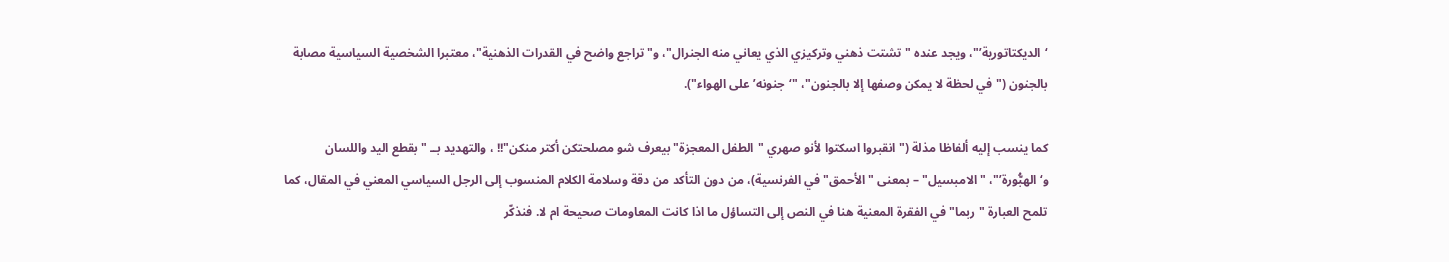‘الديكتاتورية’"، ويجد عنده "تشتت ذهني وتركيزي الذي يعاني منه الجنرال"، و"تراجع واضح في القدرات الذهنية"، معتبرا الشخصية السياسية مصابة بالجنون ("في لحظة لا يمكن وصفها إلا بالجنون"، "‘جنونه’ على الهواء").

كما ينسب إليه ألفاظا مذلة ("انقبروا اسكتوا لأنو صهري "الطفل المعجزة" بيعرف شو مصلحتكن أكتر منكن"!! ، والتهديد بــ "بقطع اليد واللسان و‘الهبُّورة’"، "الامبسيل" – بمعنى "الأحمق" في الفرنسية)، من دون التأكد من دقة وسلامة الكلام المنسوب إلى الرجل السياسي المعني في المقال، كما تلمح العبارة "ربما" في الفقرة المعنية هنا في النص إلى التساؤل ما اذا كانت المعاومات صحيحة ام لا. فنذكّر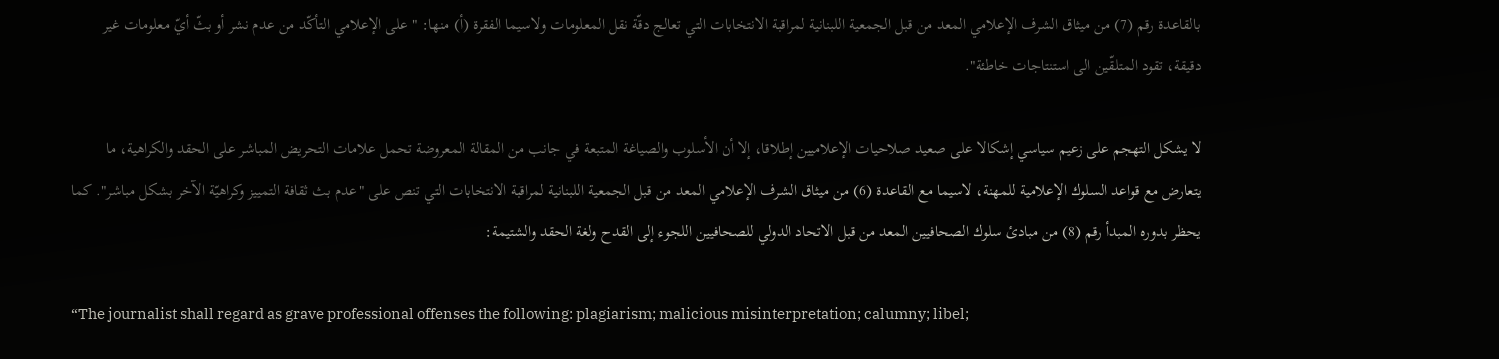بالقاعدة رقم (7) من ميثاق الشرف الإعلامي المعد من قبل الجمعية اللبنانية لمراقبة الانتخابات التي تعالج دقّة نقل المعلومات ولاسيما الفقرة (أ) منها: " على الإعلامي التأكّد من عدم نشر أو بثّ أيّ معلومات غير دقيقة، تقود المتلقّين الى استنتاجات خاطئة".

لا يشكل التهجم على زعيم سياسي إشكالا على صعيد صلاحيات الإعلاميين إطلاقا، إلا أن الأسلوب والصياغة المتبعة في جانب من المقالة المعروضة تحمل علامات التحريض المباشر على الحقد والكراهية، ما يتعارض مع قواعد السلوك الإعلامية للمهنة، لاسيما مع القاعدة (6) من ميثاق الشرف الإعلامي المعد من قبل الجمعية اللبنانية لمراقبة الانتخابات التي تنص على "عدم بث ثقافة التمييز وكراهيّة الآخر بشكل مباشر". كما يحظر بدوره المبدأ رقم (8) من مبادئ سلوك الصحافيين المعد من قبل الاتحاد الدولي للصحافيين اللجوء إلى القدح ولغة الحقد والشتيمة:

“The journalist shall regard as grave professional offenses the following: plagiarism; malicious misinterpretation; calumny; libel;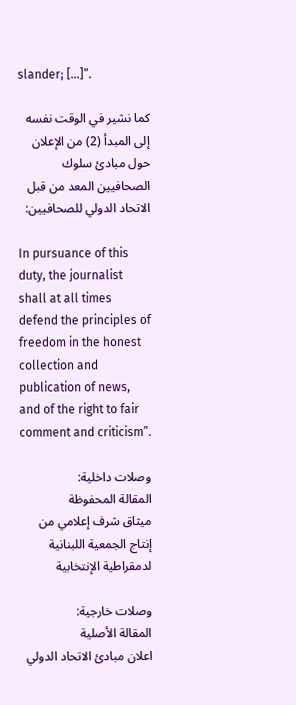slander; […]”.

كما نشير في الوقت نفسه إلى المبدأ (2) من الإعلان حول مبادئ سلوك الصحافيين المعد من قبل الاتحاد الدولي للصحافيين:

In pursuance of this duty, the journalist shall at all times defend the principles of freedom in the honest collection and publication of news, and of the right to fair comment and criticism”.

وصلات داخلية:
المقالة المحفوظة
ميثاق شرف إعلامي من إنتاج الجمعية اللبنانية لدمقراطية الإنتخابية

وصلات خارجية:
المقالة الأصلية
اعلان مبادئ الاتحاد الدولي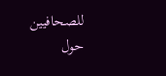للصحافيين حول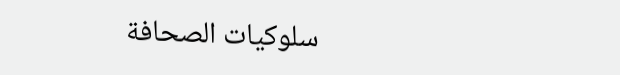سلوكيات الصحافة